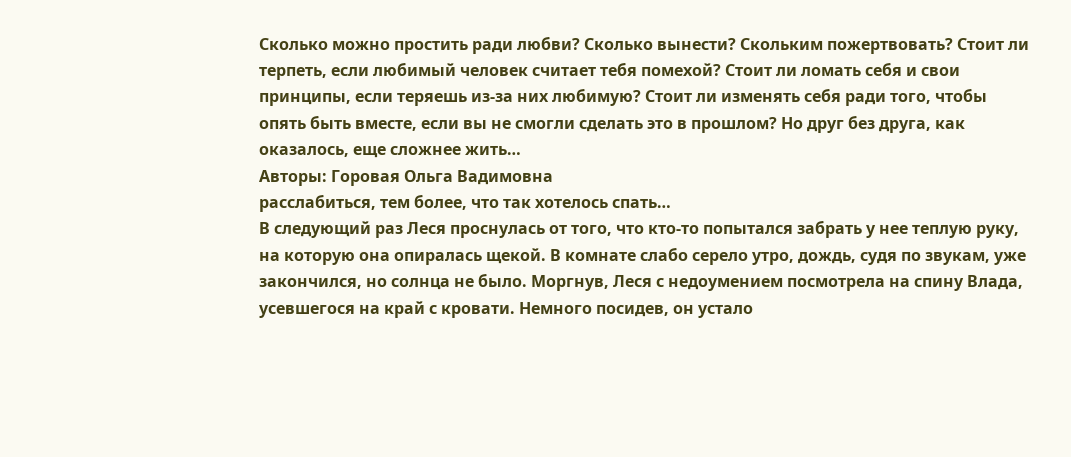Сколько можно простить ради любви? Сколько вынести? Скольким пожертвовать? Стоит ли терпеть, если любимый человек считает тебя помехой? Стоит ли ломать себя и свои принципы, если теряешь из-за них любимую? Стоит ли изменять себя ради того, чтобы опять быть вместе, если вы не смогли сделать это в прошлом? Но друг без друга, как оказалось, еще сложнее жить…
Авторы: Горовая Ольга Вадимовна
расслабиться, тем более, что так хотелось спать…
В следующий раз Леся проснулась от того, что кто-то попытался забрать у нее теплую руку, на которую она опиралась щекой. В комнате слабо серело утро, дождь, судя по звукам, уже закончился, но солнца не было. Моргнув, Леся с недоумением посмотрела на спину Влада, усевшегося на край с кровати. Немного посидев, он устало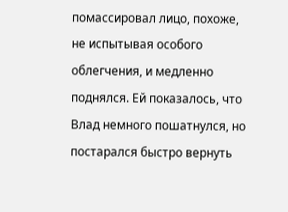помассировал лицо, похоже, не испытывая особого облегчения, и медленно поднялся. Ей показалось, что Влад немного пошатнулся, но постарался быстро вернуть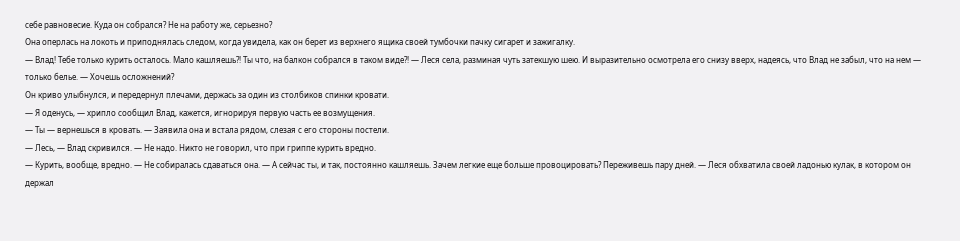себе равновесие. Куда он собрался? Не на работу же, серьезно?
Она оперлась на локоть и приподнялась следом, когда увидела, как он берет из верхнего ящика своей тумбочки пачку сигарет и зажигалку.
— Влад! Тебе только курить осталось. Мало кашляешь?! Ты что, на балкон собрался в таком виде?! — Леся села, разминая чуть затекшую шею. И выразительно осмотрела его снизу вверх, надеясь, что Влад не забыл, что на нем — только белье. — Хочешь осложнений?
Он криво улыбнулся, и передернул плечами, держась за один из столбиков спинки кровати.
— Я оденусь, — хрипло сообщил Влад, кажется, игнорируя первую часть ее возмущения.
— Ты — вернешься в кровать. — Заявила она и встала рядом, слезая с его стороны постели.
— Лесь, — Влад скривился. — Не надо. Никто не говорил, что при гриппе курить вредно.
— Курить, вообще, вредно. — Не собиралась сдаваться она. — А сейчас ты, и так, постоянно кашляешь. Зачем легкие еще больше провоцировать? Переживешь пару дней. — Леся обхватила своей ладонью кулак, в котором он держал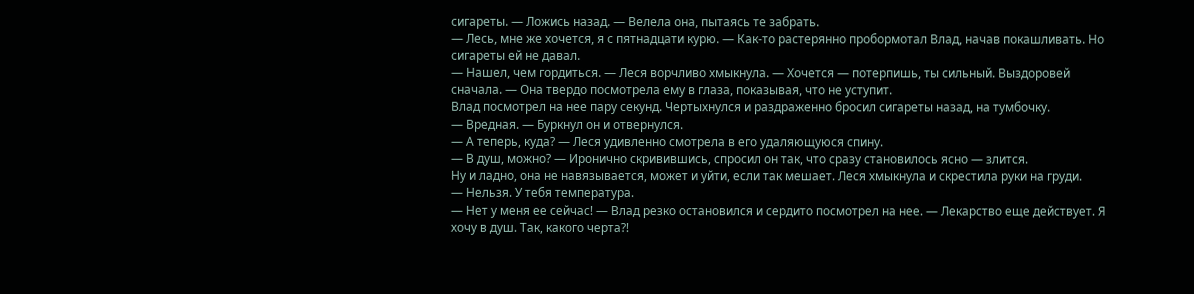сигареты. — Ложись назад. — Велела она, пытаясь те забрать.
— Лесь, мне же хочется, я с пятнадцати курю. — Как-то растерянно пробормотал Влад, начав покашливать. Но сигареты ей не давал.
— Нашел, чем гордиться. — Леся ворчливо хмыкнула. — Хочется — потерпишь, ты сильный. Выздоровей сначала. — Она твердо посмотрела ему в глаза, показывая, что не уступит.
Влад посмотрел на нее пару секунд. Чертыхнулся и раздраженно бросил сигареты назад, на тумбочку.
— Вредная. — Буркнул он и отвернулся.
— А теперь, куда? — Леся удивленно смотрела в его удаляющуюся спину.
— В душ, можно? — Иронично скривившись, спросил он так, что сразу становилось ясно — злится.
Ну и ладно, она не навязывается, может и уйти, если так мешает. Леся хмыкнула и скрестила руки на груди.
— Нельзя. У тебя температура.
— Нет у меня ее сейчас! — Влад резко остановился и сердито посмотрел на нее. — Лекарство еще действует. Я хочу в душ. Так, какого черта?!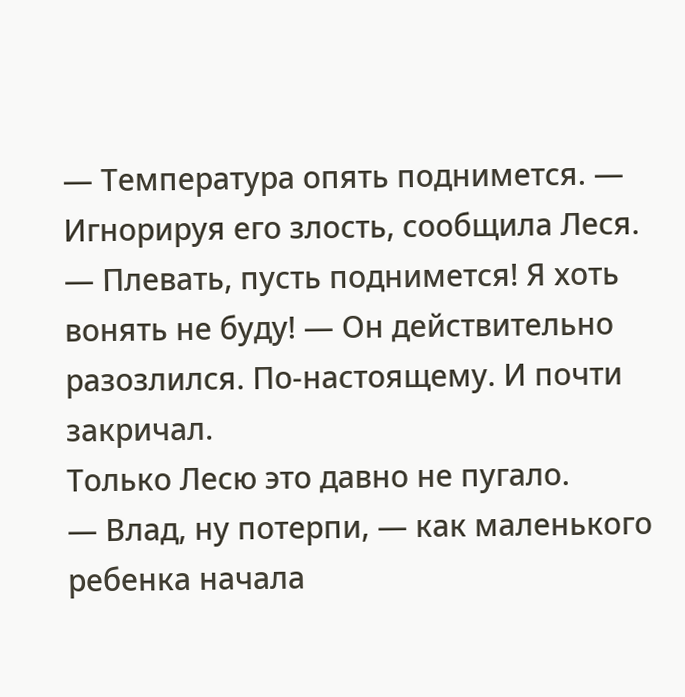— Температура опять поднимется. — Игнорируя его злость, сообщила Леся.
— Плевать, пусть поднимется! Я хоть вонять не буду! — Он действительно разозлился. По-настоящему. И почти закричал.
Только Лесю это давно не пугало.
— Влад, ну потерпи, — как маленького ребенка начала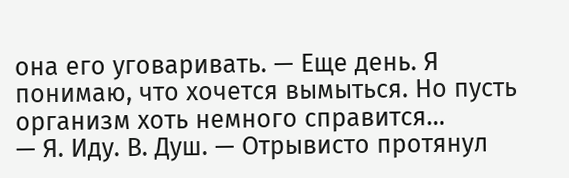она его уговаривать. — Еще день. Я понимаю, что хочется вымыться. Но пусть организм хоть немного справится…
— Я. Иду. В. Душ. — Отрывисто протянул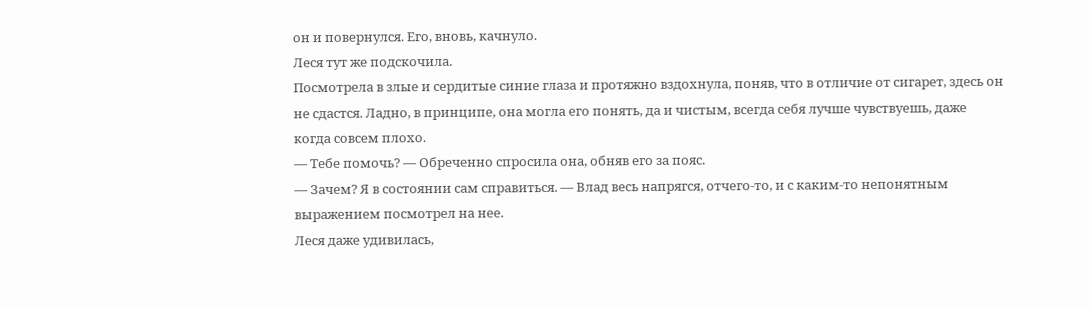он и повернулся. Его, вновь, качнуло.
Леся тут же подскочила.
Посмотрела в злые и сердитые синие глаза и протяжно вздохнула, поняв, что в отличие от сигарет, здесь он не сдастся. Ладно, в принципе, она могла его понять, да и чистым, всегда себя лучше чувствуешь, даже когда совсем плохо.
— Тебе помочь? — Обреченно спросила она, обняв его за пояс.
— Зачем? Я в состоянии сам справиться. — Влад весь напрягся, отчего-то, и с каким-то непонятным выражением посмотрел на нее.
Леся даже удивилась,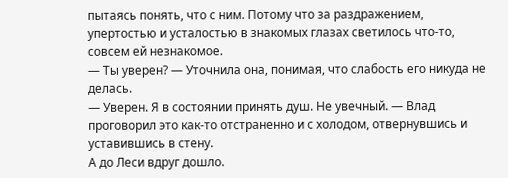пытаясь понять, что с ним. Потому что за раздражением, упертостью и усталостью в знакомых глазах светилось что-то, совсем ей незнакомое.
— Ты уверен? — Уточнила она, понимая, что слабость его никуда не делась.
— Уверен. Я в состоянии принять душ. Не увечный. — Влад проговорил это как-то отстраненно и с холодом, отвернувшись и уставившись в стену.
А до Леси вдруг дошло.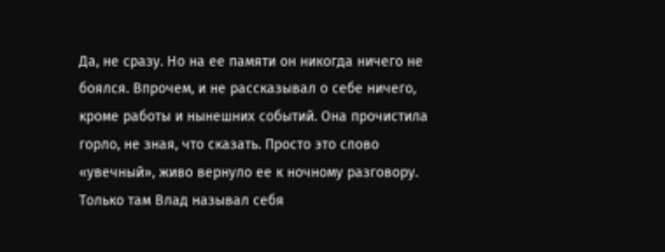Да, не сразу. Но на ее памяти он никогда ничего не боялся. Впрочем, и не рассказывал о себе ничего, кроме работы и нынешних событий. Она прочистила горло, не зная, что сказать. Просто это слово «увечный», живо вернуло ее к ночному разговору. Только там Влад называл себя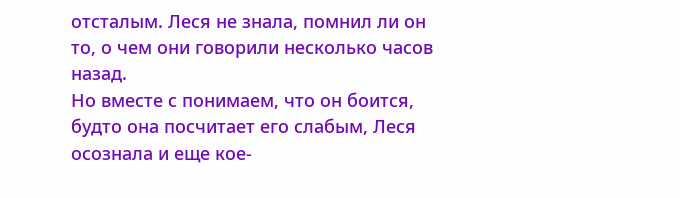отсталым. Леся не знала, помнил ли он то, о чем они говорили несколько часов назад.
Но вместе с понимаем, что он боится, будто она посчитает его слабым, Леся осознала и еще кое-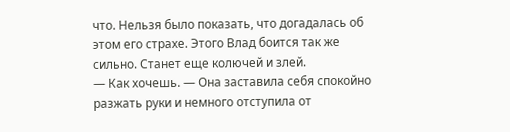что. Нельзя было показать, что догадалась об этом его страхе. Этого Влад боится так же сильно. Станет еще колючей и злей.
— Как хочешь. — Она заставила себя спокойно разжать руки и немного отступила от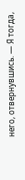него, отвернувшись. — Я тогда,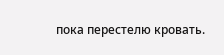пока перестелю кровать.